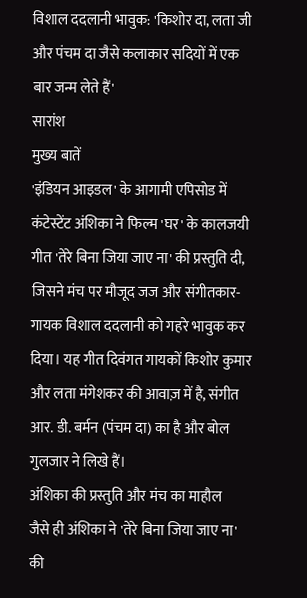विशाल ददलानी भावुक: 'किशोर दा, लता जी और पंचम दा जैसे कलाकार सदियों में एक बार जन्म लेते हैं'
सारांश
मुख्य बातें
'इंडियन आइडल' के आगामी एपिसोड में कंटेस्टेंट अंशिका ने फिल्म 'घर' के कालजयी गीत 'तेरे बिना जिया जाए ना' की प्रस्तुति दी, जिसने मंच पर मौजूद जज और संगीतकार-गायक विशाल ददलानी को गहरे भावुक कर दिया। यह गीत दिवंगत गायकों किशोर कुमार और लता मंगेशकर की आवाज़ में है, संगीत आर. डी. बर्मन (पंचम दा) का है और बोल गुलजार ने लिखे हैं।
अंशिका की प्रस्तुति और मंच का माहौल
जैसे ही अंशिका ने 'तेरे बिना जिया जाए ना' की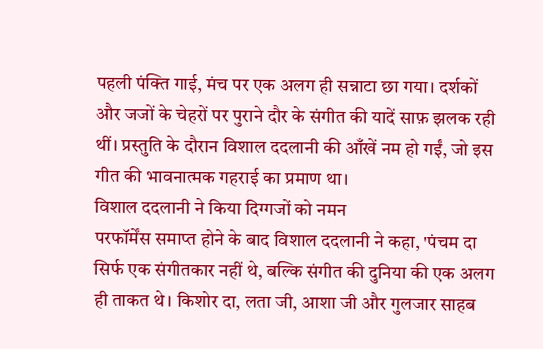पहली पंक्ति गाई, मंच पर एक अलग ही सन्नाटा छा गया। दर्शकों और जजों के चेहरों पर पुराने दौर के संगीत की यादें साफ़ झलक रही थीं। प्रस्तुति के दौरान विशाल ददलानी की आँखें नम हो गईं, जो इस गीत की भावनात्मक गहराई का प्रमाण था।
विशाल ददलानी ने किया दिग्गजों को नमन
परफॉर्मेंस समाप्त होने के बाद विशाल ददलानी ने कहा, 'पंचम दा सिर्फ एक संगीतकार नहीं थे, बल्कि संगीत की दुनिया की एक अलग ही ताकत थे। किशोर दा, लता जी, आशा जी और गुलजार साहब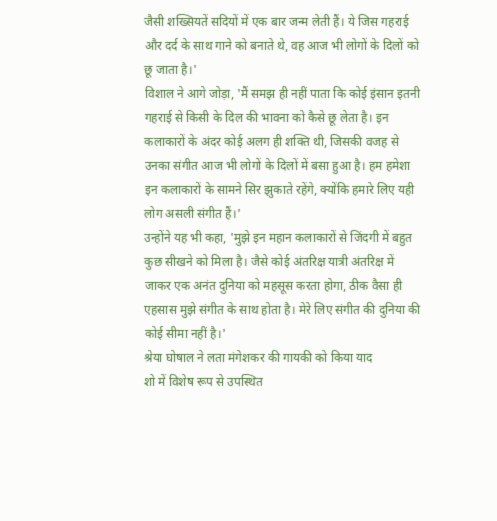जैसी शख्सियतें सदियों में एक बार जन्म लेती हैं। ये जिस गहराई और दर्द के साथ गाने को बनाते थे, वह आज भी लोगों के दिलों को छू जाता है।'
विशाल ने आगे जोड़ा, 'मैं समझ ही नहीं पाता कि कोई इंसान इतनी गहराई से किसी के दिल की भावना को कैसे छू लेता है। इन कलाकारों के अंदर कोई अलग ही शक्ति थी, जिसकी वजह से उनका संगीत आज भी लोगों के दिलों में बसा हुआ है। हम हमेशा इन कलाकारों के सामने सिर झुकाते रहेंगे, क्योंकि हमारे लिए यही लोग असली संगीत हैं।'
उन्होंने यह भी कहा, 'मुझे इन महान कलाकारों से जिंदगी में बहुत कुछ सीखने को मिला है। जैसे कोई अंतरिक्ष यात्री अंतरिक्ष में जाकर एक अनंत दुनिया को महसूस करता होगा, ठीक वैसा ही एहसास मुझे संगीत के साथ होता है। मेरे लिए संगीत की दुनिया की कोई सीमा नहीं है।'
श्रेया घोषाल ने लता मंगेशकर की गायकी को किया याद
शो में विशेष रूप से उपस्थित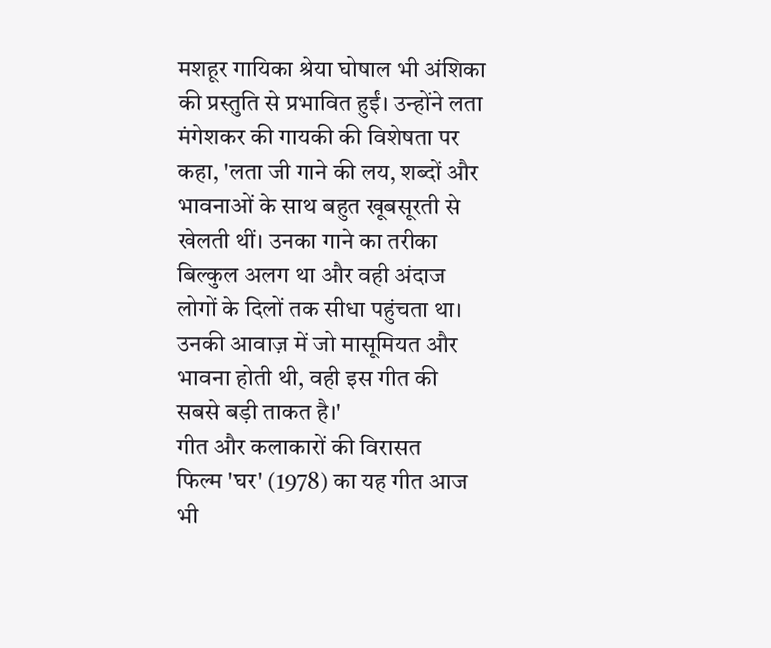मशहूर गायिका श्रेया घोषाल भी अंशिका की प्रस्तुति से प्रभावित हुईं। उन्होंने लता मंगेशकर की गायकी की विशेषता पर कहा, 'लता जी गाने की लय, शब्दों और भावनाओं के साथ बहुत खूबसूरती से खेलती थीं। उनका गाने का तरीका बिल्कुल अलग था और वही अंदाज लोगों के दिलों तक सीधा पहुंचता था। उनकी आवाज़ में जो मासूमियत और भावना होती थी, वही इस गीत की सबसे बड़ी ताकत है।'
गीत और कलाकारों की विरासत
फिल्म 'घर' (1978) का यह गीत आज भी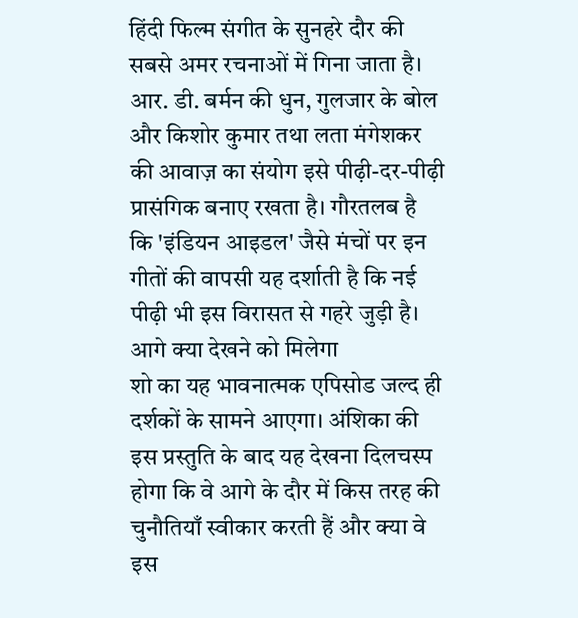हिंदी फिल्म संगीत के सुनहरे दौर की सबसे अमर रचनाओं में गिना जाता है। आर. डी. बर्मन की धुन, गुलजार के बोल और किशोर कुमार तथा लता मंगेशकर की आवाज़ का संयोग इसे पीढ़ी-दर-पीढ़ी प्रासंगिक बनाए रखता है। गौरतलब है कि 'इंडियन आइडल' जैसे मंचों पर इन गीतों की वापसी यह दर्शाती है कि नई पीढ़ी भी इस विरासत से गहरे जुड़ी है।
आगे क्या देखने को मिलेगा
शो का यह भावनात्मक एपिसोड जल्द ही दर्शकों के सामने आएगा। अंशिका की इस प्रस्तुति के बाद यह देखना दिलचस्प होगा कि वे आगे के दौर में किस तरह की चुनौतियाँ स्वीकार करती हैं और क्या वे इस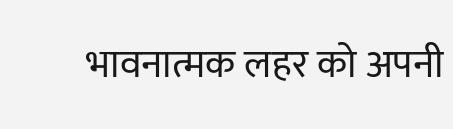भावनात्मक लहर को अपनी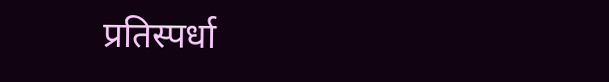प्रतिस्पर्धा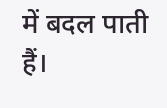में बदल पाती हैं।